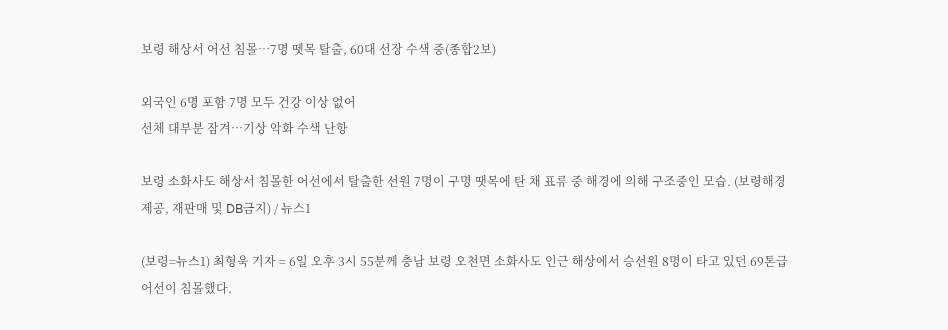보령 해상서 어선 침몰…7명 뗏목 탈출, 60대 선장 수색 중(종합2보)

외국인 6명 포함 7명 모두 건강 이상 없어
선체 대부분 잠겨…기상 악화 수색 난항

보령 소화사도 해상서 침몰한 어선에서 탈출한 선원 7명이 구명 땟목에 탄 채 표류 중 해경에 의해 구조중인 모습. (보령해경 제공, 재판매 및 DB금지) / 뉴스1

(보령=뉴스1) 최형욱 기자 = 6일 오후 3시 55분께 충남 보령 오천면 소화사도 인근 해상에서 승선원 8명이 타고 있던 69톤급 어선이 침몰했다.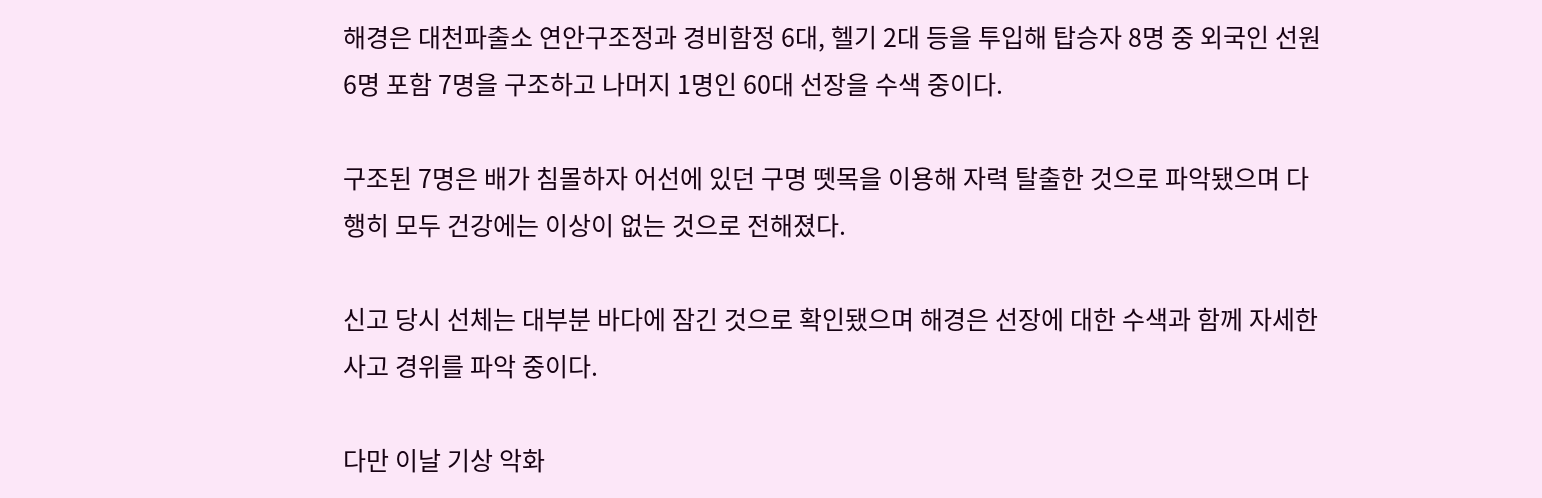해경은 대천파출소 연안구조정과 경비함정 6대, 헬기 2대 등을 투입해 탑승자 8명 중 외국인 선원 6명 포함 7명을 구조하고 나머지 1명인 60대 선장을 수색 중이다.

구조된 7명은 배가 침몰하자 어선에 있던 구명 뗏목을 이용해 자력 탈출한 것으로 파악됐으며 다행히 모두 건강에는 이상이 없는 것으로 전해졌다.

신고 당시 선체는 대부분 바다에 잠긴 것으로 확인됐으며 해경은 선장에 대한 수색과 함께 자세한 사고 경위를 파악 중이다.

다만 이날 기상 악화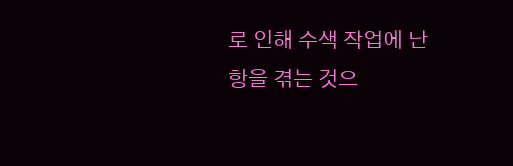로 인해 수색 작업에 난항을 겪는 것으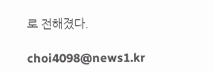로 전해졌다.

choi4098@news1.kr